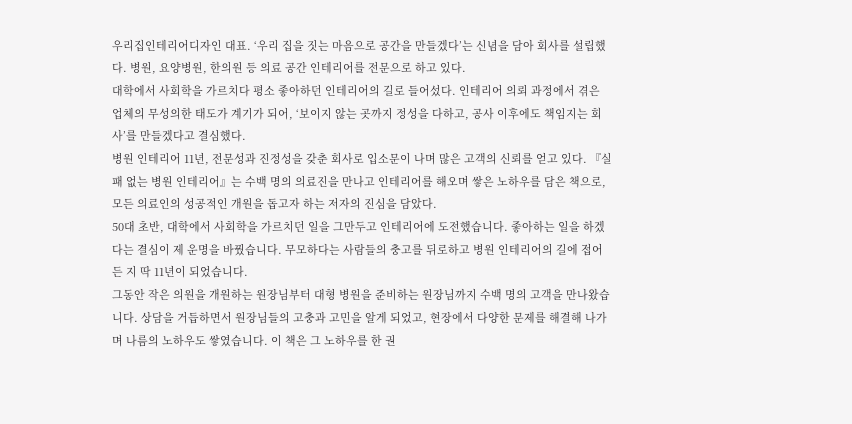우리집인테리어디자인 대표. ‘우리 집을 짓는 마음으로 공간을 만들겠다’는 신념을 담아 회사를 설립했다. 병원, 요양병원, 한의원 등 의료 공간 인테리어를 전문으로 하고 있다.
대학에서 사회학을 가르치다 평소 좋아하던 인테리어의 길로 들어섰다. 인테리어 의뢰 과정에서 겪은 업체의 무성의한 태도가 계기가 되어, ‘보이지 않는 곳까지 정성을 다하고, 공사 이후에도 책임지는 회사’를 만들겠다고 결심했다.
병원 인테리어 11년, 전문성과 진정성을 갖춘 회사로 입소문이 나며 많은 고객의 신뢰를 얻고 있다. 『실패 없는 병원 인테리어』는 수백 명의 의료진을 만나고 인테리어를 해오며 쌓은 노하우를 담은 책으로, 모든 의료인의 성공적인 개원을 돕고자 하는 저자의 진심을 담았다.
50대 초반, 대학에서 사회학을 가르치던 일을 그만두고 인테리어에 도전했습니다. 좋아하는 일을 하겠다는 결심이 제 운명을 바꿨습니다. 무모하다는 사람들의 충고를 뒤로하고 병원 인테리어의 길에 접어든 지 딱 11년이 되었습니다.
그동안 작은 의원을 개원하는 원장님부터 대형 병원을 준비하는 원장님까지 수백 명의 고객을 만나왔습니다. 상담을 거듭하면서 원장님들의 고충과 고민을 알게 되었고, 현장에서 다양한 문제를 해결해 나가며 나름의 노하우도 쌓였습니다. 이 책은 그 노하우를 한 권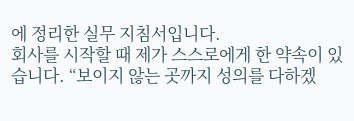에 정리한 실무 지침서입니다.
회사를 시작할 때 제가 스스로에게 한 약속이 있습니다. “보이지 않는 곳까지 성의를 다하겠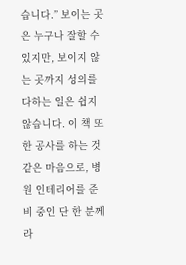습니다.” 보이는 곳은 누구나 잘할 수 있지만, 보이지 않는 곳까지 성의를 다하는 일은 쉽지 않습니다. 이 책 또한 공사를 하는 것 같은 마음으로, 병원 인테리어를 준비 중인 단 한 분께라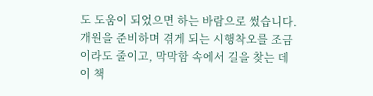도 도움이 되었으면 하는 바람으로 썼습니다.
개원을 준비하며 겪게 되는 시행착오를 조금이라도 줄이고, 막막함 속에서 길을 찾는 데 이 책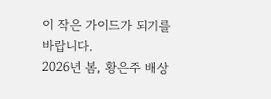이 작은 가이드가 되기를 바랍니다.
2026년 봄, 황은주 배상